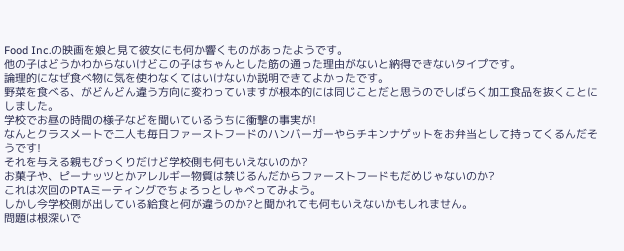Food Inc.の映画を娘と見て彼女にも何か響くものがあったようです。
他の子はどうかわからないけどこの子はちゃんとした筋の通った理由がないと納得できないタイプです。
論理的になぜ食べ物に気を使わなくてはいけないか説明できてよかったです。
野菜を食べる、がどんどん違う方向に変わっていますが根本的には同じことだと思うのでしばらく加工食品を抜くことにしました。
学校でお昼の時間の様子などを聞いているうちに衝撃の事実が!
なんとクラスメートで二人も毎日ファーストフードのハンバーガーやらチキンナゲットをお弁当として持ってくるんだそうです!
それを与える親もびっくりだけど学校側も何もいえないのか?
お菓子や、ピーナッツとかアレルギー物質は禁じるんだからファーストフードもだめじゃないのか?
これは次回のPTAミーティングでちょろっとしゃべってみよう。
しかし今学校側が出している給食と何が違うのか?と聞かれても何もいえないかもしれません。
問題は根深いで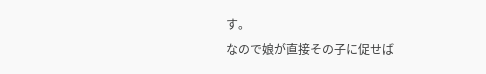す。
なので娘が直接その子に促せば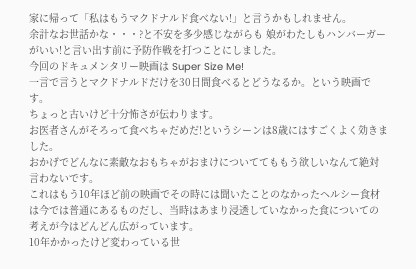家に帰って「私はもうマクドナルド食べない!」と言うかもしれません。
余計なお世話かな・・・?と不安を多少感じながらも 娘がわたしもハンバーガーがいい!と言い出す前に予防作戦を打つことにしました。
今回のドキュメンタリー映画は Super Size Me!
一言で言うとマクドナルドだけを30日間食べるとどうなるか。という映画です。
ちょっと古いけど十分怖さが伝わります。
お医者さんがそろって食べちゃだめだ!というシーンは8歳にはすごくよく効きました。
おかげでどんなに素敵なおもちゃがおまけについててももう欲しいなんて絶対言わないです。
これはもう10年ほど前の映画でその時には聞いたことのなかったヘルシー食材は今では普通にあるものだし、当時はあまり浸透していなかった食についての考えが今はどんどん広がっています。
10年かかったけど変わっている世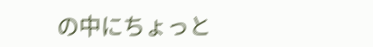の中にちょっと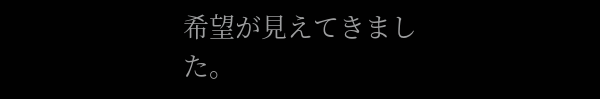希望が見えてきました。